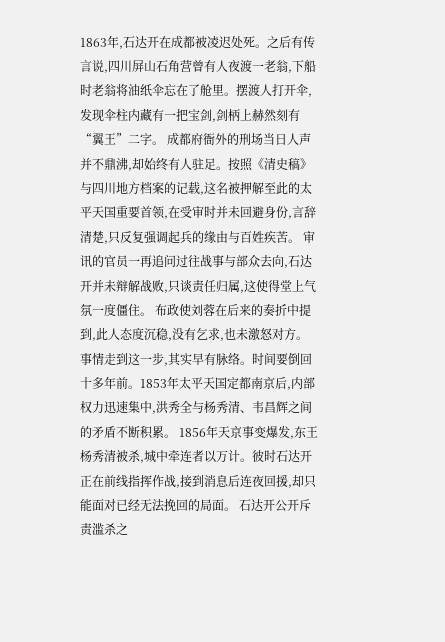1863年,石达开在成都被凌迟处死。之后有传言说,四川屏山石角营曾有人夜渡一老翁,下船时老翁将油纸伞忘在了舱里。摆渡人打开伞,发现伞柱内藏有一把宝剑,剑柄上赫然刻有“翼王”二字。 成都府衙外的刑场当日人声并不鼎沸,却始终有人驻足。按照《清史稿》与四川地方档案的记载,这名被押解至此的太平天国重要首领,在受审时并未回避身份,言辞清楚,只反复强调起兵的缘由与百姓疾苦。 审讯的官员一再追问过往战事与部众去向,石达开并未辩解战败,只谈责任归属,这使得堂上气氛一度僵住。 布政使刘蓉在后来的奏折中提到,此人态度沉稳,没有乞求,也未激怒对方。 事情走到这一步,其实早有脉络。时间要倒回十多年前。1853年太平天国定都南京后,内部权力迅速集中,洪秀全与杨秀清、韦昌辉之间的矛盾不断积累。 1856年天京事变爆发,东王杨秀清被杀,城中牵连者以万计。彼时石达开正在前线指挥作战,接到消息后连夜回援,却只能面对已经无法挽回的局面。 石达开公开斥责滥杀之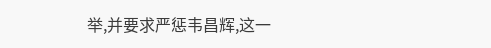举,并要求严惩韦昌辉,这一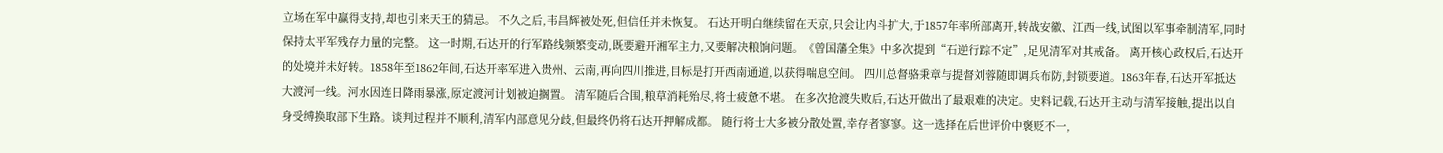立场在军中赢得支持,却也引来天王的猜忌。 不久之后,韦昌辉被处死,但信任并未恢复。 石达开明白继续留在天京,只会让内斗扩大,于1857年率所部离开,转战安徽、江西一线,试图以军事牵制清军,同时保持太平军残存力量的完整。 这一时期,石达开的行军路线频繁变动,既要避开湘军主力,又要解决粮饷问题。《曾国藩全集》中多次提到“石逆行踪不定”,足见清军对其戒备。 离开核心政权后,石达开的处境并未好转。1858年至1862年间,石达开率军进入贵州、云南,再向四川推进,目标是打开西南通道,以获得喘息空间。 四川总督骆秉章与提督刘蓉随即调兵布防,封锁要道。1863年春,石达开军抵达大渡河一线。河水因连日降雨暴涨,原定渡河计划被迫搁置。 清军随后合围,粮草消耗殆尽,将士疲惫不堪。 在多次抢渡失败后,石达开做出了最艰难的决定。史料记载,石达开主动与清军接触,提出以自身受缚换取部下生路。谈判过程并不顺利,清军内部意见分歧,但最终仍将石达开押解成都。 随行将士大多被分散处置,幸存者寥寥。这一选择在后世评价中褒贬不一,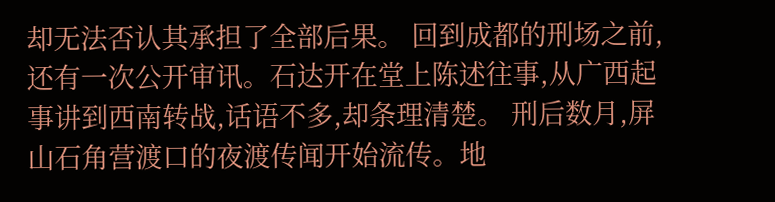却无法否认其承担了全部后果。 回到成都的刑场之前,还有一次公开审讯。石达开在堂上陈述往事,从广西起事讲到西南转战,话语不多,却条理清楚。 刑后数月,屏山石角营渡口的夜渡传闻开始流传。地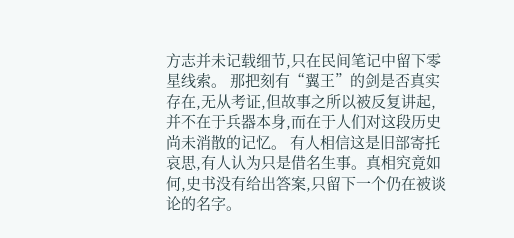方志并未记载细节,只在民间笔记中留下零星线索。 那把刻有“翼王”的剑是否真实存在,无从考证,但故事之所以被反复讲起,并不在于兵器本身,而在于人们对这段历史尚未消散的记忆。 有人相信这是旧部寄托哀思,有人认为只是借名生事。真相究竟如何,史书没有给出答案,只留下一个仍在被谈论的名字。